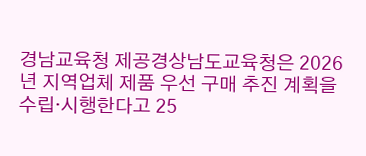경남교육청 제공경상남도교육청은 2026년 지역업체 제품 우선 구매 추진 계획을 수립·시행한다고 25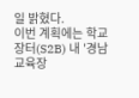일 밝혔다.
이번 계획에는 학교장터(S2B) 내 '경남교육장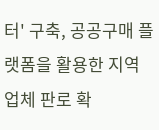터' 구축, 공공구매 플랫폼을 활용한 지역 업체 판로 확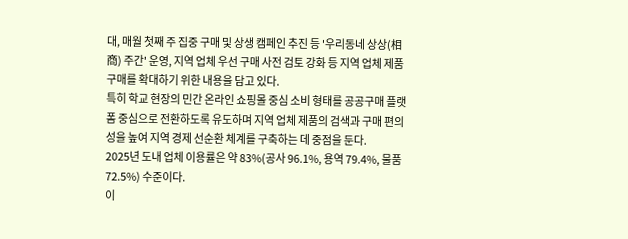대, 매월 첫째 주 집중 구매 및 상생 캠페인 추진 등 '우리동네 상상(相商) 주간' 운영, 지역 업체 우선 구매 사전 검토 강화 등 지역 업체 제품 구매를 확대하기 위한 내용을 담고 있다.
특히 학교 현장의 민간 온라인 쇼핑몰 중심 소비 형태를 공공구매 플랫폼 중심으로 전환하도록 유도하며 지역 업체 제품의 검색과 구매 편의성을 높여 지역 경제 선순환 체계를 구축하는 데 중점을 둔다.
2025년 도내 업체 이용률은 약 83%(공사 96.1%, 용역 79.4%, 물품 72.5%) 수준이다.
이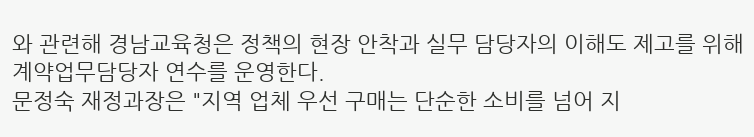와 관련해 경남교육청은 정책의 현장 안착과 실무 담당자의 이해도 제고를 위해 계약업무담당자 연수를 운영한다.
문정숙 재정과장은 "지역 업체 우선 구매는 단순한 소비를 넘어 지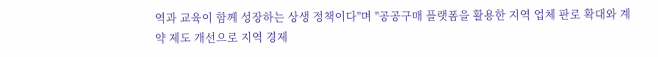역과 교육이 함께 성장하는 상생 정책이다"며 "공공구매 플랫폼을 활용한 지역 업체 판로 확대와 계약 제도 개선으로 지역 경제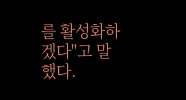를 활성화하겠다"고 말했다.